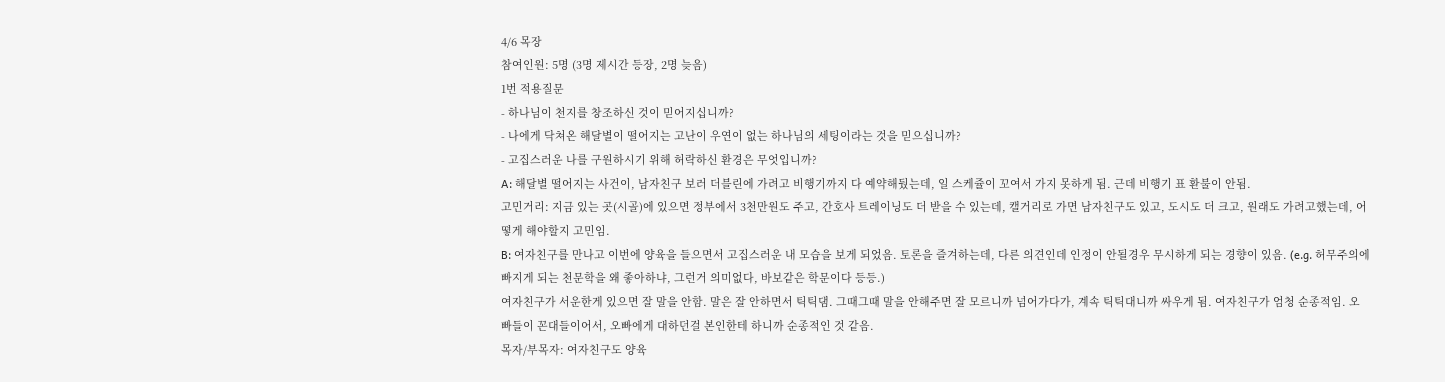4/6 목장
참여인원: 5명 (3명 제시간 등장, 2명 늦음)
1번 적용질문
- 하나님이 천지를 창조하신 것이 믿어지십니까?
- 나에게 닥쳐온 해달별이 떨어지는 고난이 우연이 없는 하나님의 세팅이라는 것을 믿으십니까?
- 고집스러운 나를 구원하시기 위해 허락하신 환경은 무엇입니까?
A: 해달별 떨어지는 사건이, 남자친구 보러 더블린에 가려고 비행기까지 다 예약해뒀는데, 일 스케쥴이 꼬여서 가지 못하게 됨. 근데 비행기 표 환불이 안됨.
고민거리: 지금 있는 곳(시골)에 있으면 정부에서 3천만원도 주고, 간호사 트레이닝도 더 받을 수 있는데, 캘거리로 가면 남자친구도 있고, 도시도 더 크고, 원래도 가려고했는데, 어떻게 해야할지 고민임.
B: 여자친구를 만나고 이번에 양육을 들으면서 고집스러운 내 모습을 보게 되었음. 토론을 즐겨하는데, 다른 의견인데 인정이 안될경우 무시하게 되는 경향이 있음. (e.g. 허무주의에 빠지게 되는 천문학을 왜 좋아하냐, 그런거 의미없다, 바보같은 학문이다 등등.)
여자친구가 서운한게 있으면 잘 말을 안함. 말은 잘 안하면서 틱틱댐. 그때그때 말을 안해주면 잘 모르니까 넘어가다가, 계속 틱틱대니까 싸우게 됨. 여자친구가 엄청 순종적임. 오빠들이 꼰대들이어서, 오빠에게 대하던걸 본인한테 하니까 순종적인 것 같음.
목자/부목자: 여자친구도 양육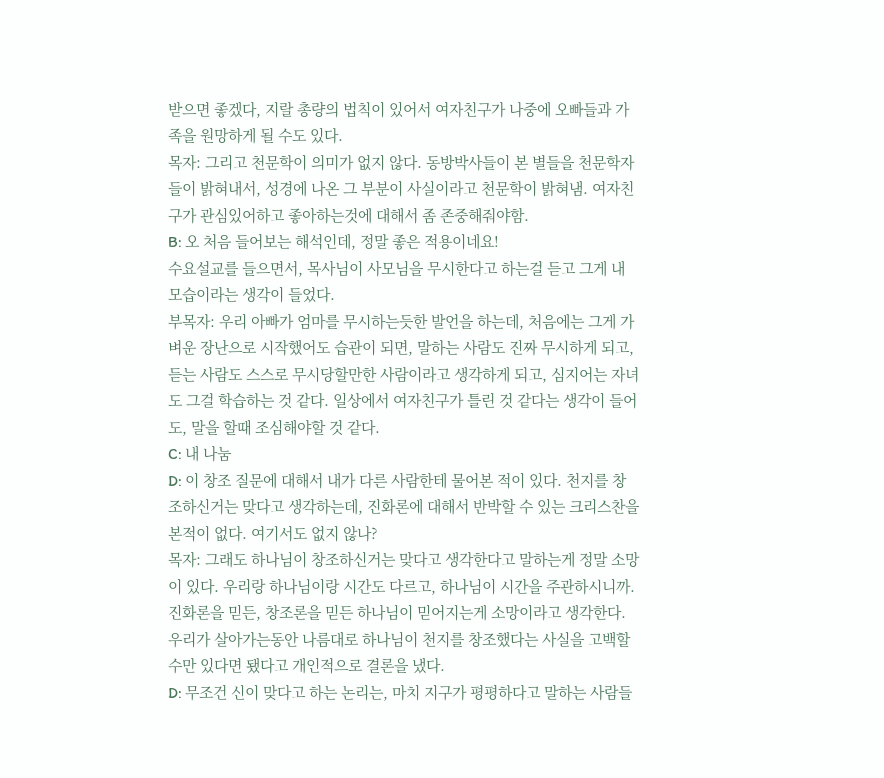받으면 좋겠다, 지랄 총량의 법칙이 있어서 여자친구가 나중에 오빠들과 가족을 원망하게 될 수도 있다.
목자: 그리고 천문학이 의미가 없지 않다. 동방박사들이 본 별들을 천문학자들이 밝혀내서, 성경에 나온 그 부분이 사실이라고 천문학이 밝혀냄. 여자친구가 관심있어하고 좋아하는것에 대해서 좀 존중해줘야함.
B: 오 처음 들어보는 해석인데, 정말 좋은 적용이네요!
수요설교를 들으면서, 목사님이 사모님을 무시한다고 하는걸 듣고 그게 내 모습이라는 생각이 들었다.
부목자: 우리 아빠가 엄마를 무시하는듯한 발언을 하는데, 처음에는 그게 가벼운 장난으로 시작했어도 습관이 되면, 말하는 사람도 진짜 무시하게 되고, 듣는 사람도 스스로 무시당할만한 사람이라고 생각하게 되고, 심지어는 자녀도 그걸 학습하는 것 같다. 일상에서 여자친구가 틀린 것 같다는 생각이 들어도, 말을 할때 조심해야할 것 같다.
C: 내 나눔
D: 이 창조 질문에 대해서 내가 다른 사람한테 물어본 적이 있다. 천지를 창조하신거는 맞다고 생각하는데, 진화론에 대해서 반박할 수 있는 크리스찬을 본적이 없다. 여기서도 없지 않나?
목자: 그래도 하나님이 창조하신거는 맞다고 생각한다고 말하는게 정말 소망이 있다. 우리랑 하나님이랑 시간도 다르고, 하나님이 시간을 주관하시니까. 진화론을 믿든, 창조론을 믿든 하나님이 믿어지는게 소망이라고 생각한다. 우리가 살아가는동안 나름대로 하나님이 천지를 창조했다는 사실을 고백할 수만 있다면 됐다고 개인적으로 결론을 냈다.
D: 무조건 신이 맞다고 하는 논리는, 마치 지구가 평평하다고 말하는 사람들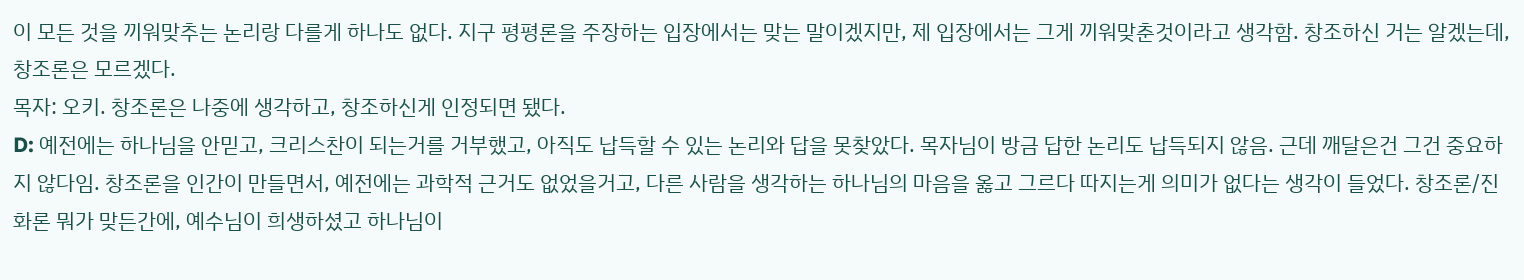이 모든 것을 끼워맞추는 논리랑 다를게 하나도 없다. 지구 평평론을 주장하는 입장에서는 맞는 말이겠지만, 제 입장에서는 그게 끼워맞춘것이라고 생각함. 창조하신 거는 알겠는데, 창조론은 모르겠다.
목자: 오키. 창조론은 나중에 생각하고, 창조하신게 인정되면 됐다.
D: 예전에는 하나님을 안믿고, 크리스찬이 되는거를 거부했고, 아직도 납득할 수 있는 논리와 답을 못찾았다. 목자님이 방금 답한 논리도 납득되지 않음. 근데 깨달은건 그건 중요하지 않다임. 창조론을 인간이 만들면서, 예전에는 과학적 근거도 없었을거고, 다른 사람을 생각하는 하나님의 마음을 옳고 그르다 따지는게 의미가 없다는 생각이 들었다. 창조론/진화론 뭐가 맞든간에, 예수님이 희생하셨고 하나님이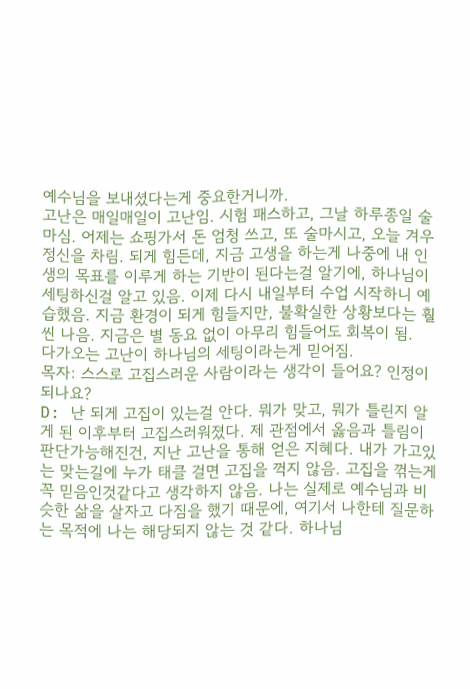예수님을 보내셨다는게 중요한거니까.
고난은 매일매일이 고난임. 시험 패스하고, 그날 하루종일 술마심. 어제는 쇼핑가서 돈 엄청 쓰고, 또 술마시고, 오늘 겨우 정신을 차림. 되게 힘든데, 지금 고생을 하는게 나중에 내 인생의 목표를 이루게 하는 기반이 된다는걸 알기에, 하나님이 세팅하신걸 알고 있음. 이제 다시 내일부터 수업 시작하니 예습했음. 지금 환경이 되게 힘들지만, 불확실한 상황보다는 훨씬 나음. 지금은 별 동요 없이 아무리 힘들어도 회복이 됨.
다가오는 고난이 하나님의 세팅이라는게 믿어짐.
목자: 스스로 고집스러운 사람이라는 생각이 들어요? 인정이 되나요?
D: 난 되게 고집이 있는걸 안다. 뭐가 맞고, 뭐가 틀린지 알게 된 이후부터 고집스러워졌다. 제 관점에서 옳음과 틀림이 판단가능해진건, 지난 고난을 통해 얻은 지혜다. 내가 가고있는 맞는길에 누가 태클 걸면 고집을 꺽지 않음. 고집을 꺾는게 꼭 믿음인것같다고 생각하지 않음. 나는 실제로 예수님과 비슷한 삶을 살자고 다짐을 했기 때문에, 여기서 나한테 질문하는 목적에 나는 해당되지 않는 것 같다. 하나님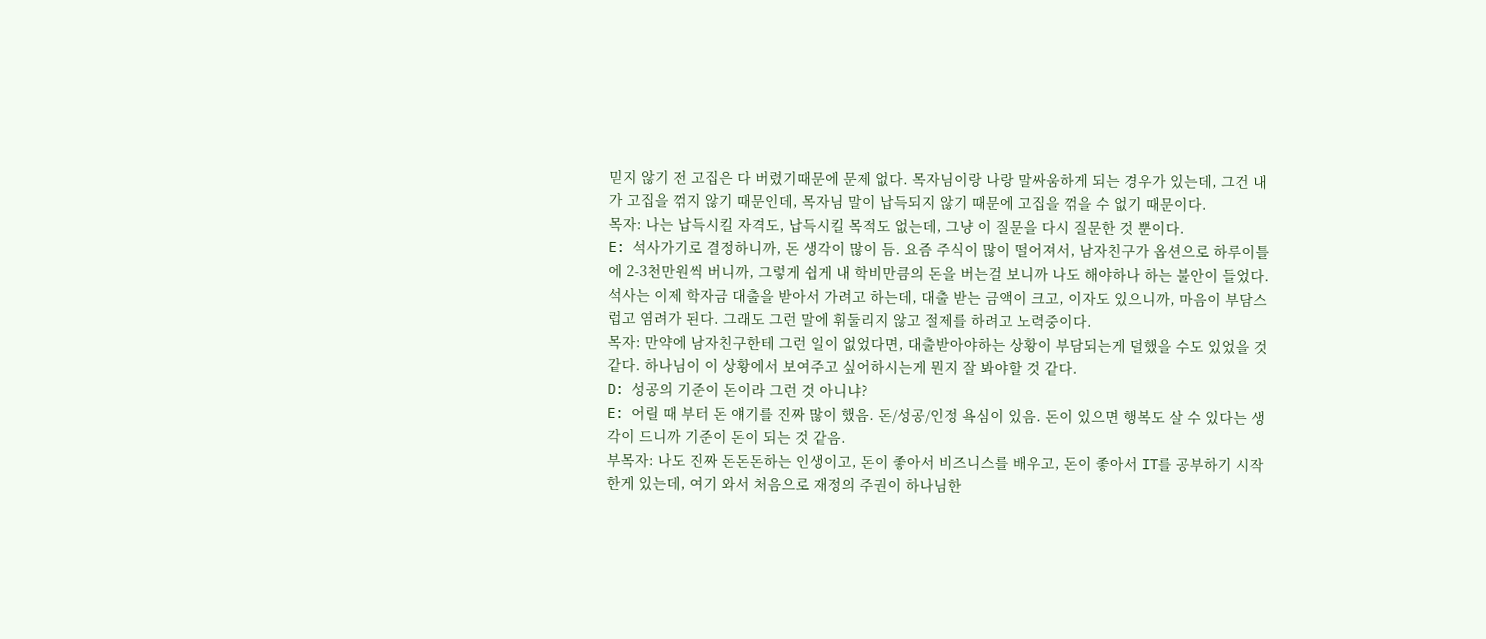믿지 않기 전 고집은 다 버렸기때문에 문제 없다. 목자님이랑 나랑 말싸움하게 되는 경우가 있는데, 그건 내가 고집을 꺾지 않기 때문인데, 목자님 말이 납득되지 않기 때문에 고집을 꺾을 수 없기 때문이다.
목자: 나는 납득시킬 자격도, 납득시킬 목적도 없는데, 그냥 이 질문을 다시 질문한 것 뿐이다.
E: 석사가기로 결정하니까, 돈 생각이 많이 듬. 요즘 주식이 많이 떨어져서, 남자친구가 옵션으로 하루이틀에 2-3천만원씩 버니까, 그렇게 쉽게 내 학비만큼의 돈을 버는걸 보니까 나도 해야하나 하는 불안이 들었다. 석사는 이제 학자금 대출을 받아서 가려고 하는데, 대출 받는 금액이 크고, 이자도 있으니까, 마음이 부담스럽고 염려가 된다. 그래도 그런 말에 휘둘리지 않고 절제를 하려고 노력중이다.
목자: 만약에 남자친구한테 그런 일이 없었다면, 대출받아야하는 상황이 부담되는게 덜했을 수도 있었을 것 같다. 하나님이 이 상황에서 보여주고 싶어하시는게 뭔지 잘 봐야할 것 같다.
D: 성공의 기준이 돈이라 그런 것 아니냐?
E: 어릴 때 부터 돈 얘기를 진짜 많이 했음. 돈/성공/인정 욕심이 있음. 돈이 있으면 행복도 살 수 있다는 생각이 드니까 기준이 돈이 되는 것 같음.
부목자: 나도 진짜 돈돈돈하는 인생이고, 돈이 좋아서 비즈니스를 배우고, 돈이 좋아서 IT를 공부하기 시작한게 있는데, 여기 와서 처음으로 재정의 주권이 하나님한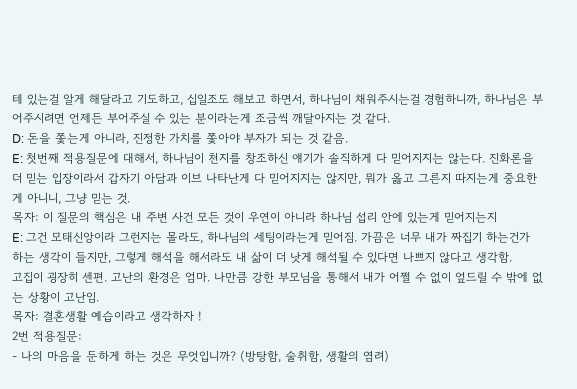테 있는걸 알게 해달라고 기도하고, 십일조도 해보고 하면서, 하나님이 채워주시는걸 경험하니까, 하나님은 부어주시려면 언제든 부어주실 수 있는 분이라는게 조금씩 깨달아지는 것 같다.
D: 돈을 쫓는게 아니라, 진정한 가치를 쫓아야 부자가 되는 것 같음.
E: 첫번째 적용질문에 대해서, 하나님이 천지를 창조하신 얘기가 솔직하게 다 믿어지지는 않는다. 진화론을 더 믿는 입장이라서 갑자기 아담과 이브 나타난게 다 믿어지지는 않지만, 뭐가 옳고 그른지 따지는게 중요한게 아니니, 그냥 믿는 것.
목자: 이 질문의 핵심은 내 주변 사건 모든 것이 우연이 아니라 하나님 섭리 안에 있는게 믿어지는지
E: 그건 모태신앙이라 그런지는 몰라도, 하나님의 세팅이라는게 믿어짐. 가끔은 너무 내가 짜집기 하는건가 하는 생각이 들지만, 그렇게 해석을 해서라도 내 삶이 더 낫게 해석될 수 있다면 나쁘지 않다고 생각함.
고집이 굉장히 센편. 고난의 환경은 엄마. 나만큼 강한 부모님을 통해서 내가 어쩔 수 없이 엎드릴 수 밖에 없는 상황이 고난임.
목자: 결혼생활 예습이라고 생각하자 !
2번 적용질문:
- 나의 마음을 둔하게 하는 것은 무엇입니까? (방탕함, 술취함, 생활의 염려)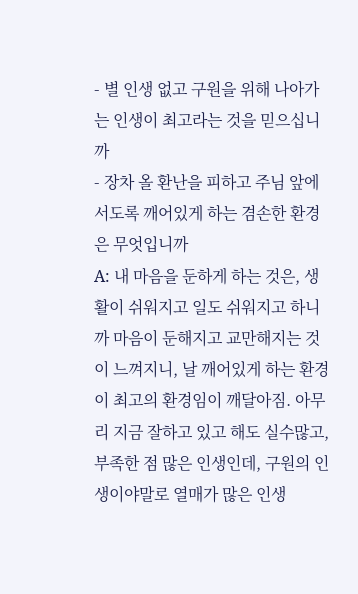- 별 인생 없고 구원을 위해 나아가는 인생이 최고라는 것을 믿으십니까
- 장차 올 환난을 피하고 주님 앞에 서도록 깨어있게 하는 겸손한 환경은 무엇입니까
A: 내 마음을 둔하게 하는 것은, 생활이 쉬워지고 일도 쉬워지고 하니까 마음이 둔해지고 교만해지는 것이 느껴지니, 날 깨어있게 하는 환경이 최고의 환경임이 깨달아짐. 아무리 지금 잘하고 있고 해도 실수많고, 부족한 점 많은 인생인데, 구원의 인생이야말로 열매가 많은 인생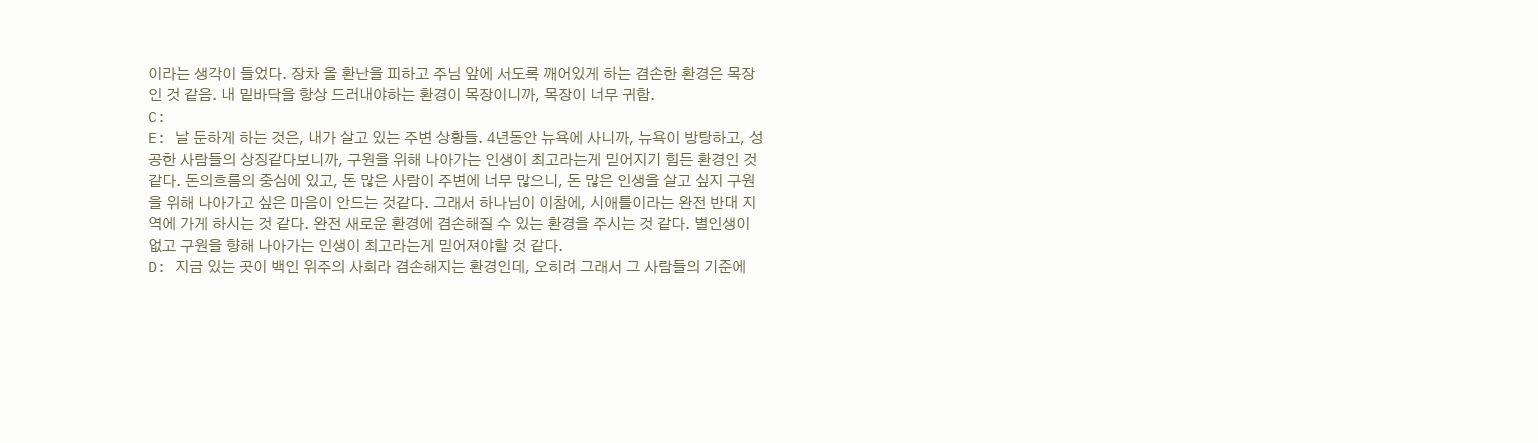이라는 생각이 들었다. 장차 올 환난을 피하고 주님 앞에 서도록 깨어있게 하는 겸손한 환경은 목장인 것 같음. 내 밑바닥을 항상 드러내야하는 환경이 목장이니까, 목장이 너무 귀함.
C:
E: 날 둔하게 하는 것은, 내가 살고 있는 주변 상황들. 4년동안 뉴욕에 사니까, 뉴욕이 방탕하고, 성공한 사람들의 상징같다보니까, 구원을 위해 나아가는 인생이 최고라는게 믿어지기 힘든 환경인 것 같다. 돈의흐름의 중심에 있고, 돈 많은 사람이 주변에 너무 많으니, 돈 많은 인생을 살고 싶지 구원을 위해 나아가고 싶은 마음이 안드는 것같다. 그래서 하나님이 이참에, 시애틀이라는 완전 반대 지역에 가게 하시는 것 같다. 완전 새로운 환경에 겸손해질 수 있는 환경을 주시는 것 같다. 별인생이 없고 구원을 향해 나아가는 인생이 최고라는게 믿어져야할 것 같다.
D: 지금 있는 곳이 백인 위주의 사회라 겸손해지는 환경인데, 오히려 그래서 그 사람들의 기준에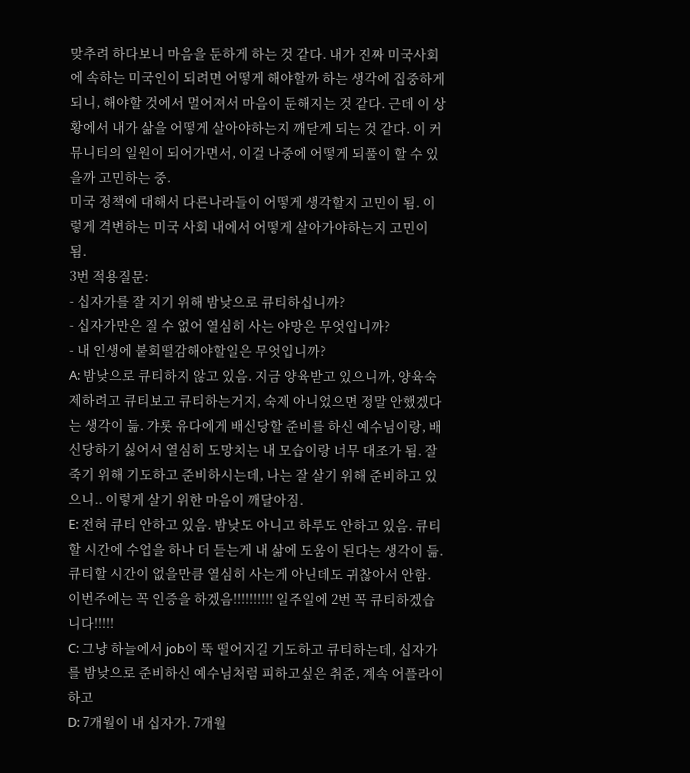맞추려 하다보니 마음을 둔하게 하는 것 같다. 내가 진짜 미국사회에 속하는 미국인이 되려면 어떻게 해야할까 하는 생각에 집중하게 되니, 해야할 것에서 멀어져서 마음이 둔해지는 것 같다. 근데 이 상황에서 내가 삶을 어떻게 살아야하는지 깨닫게 되는 것 같다. 이 커뮤니티의 일원이 되어가면서, 이걸 나중에 어떻게 되풀이 할 수 있을까 고민하는 중.
미국 정책에 대해서 다른나라들이 어떻게 생각할지 고민이 됨. 이렇게 격변하는 미국 사회 내에서 어떻게 살아가야하는지 고민이 됨.
3번 적용질문:
- 십자가를 잘 지기 위해 밤낮으로 큐티하십니까?
- 십자가만은 질 수 없어 열심히 사는 야망은 무엇입니까?
- 내 인생에 붙회떨감해야할일은 무엇입니까?
A: 밤낮으로 큐티하지 않고 있음. 지금 양육받고 있으니까, 양육숙제하려고 큐티보고 큐티하는거지, 숙제 아니었으면 정말 안했겠다는 생각이 듦. 갸롯 유다에게 배신당할 준비를 하신 예수님이랑, 배신당하기 싫어서 열심히 도망치는 내 모습이랑 너무 대조가 됨. 잘 죽기 위해 기도하고 준비하시는데, 나는 잘 살기 위해 준비하고 있으니.. 이렇게 살기 위한 마음이 깨달아짐.
E: 전혀 큐티 안하고 있음. 밤낮도 아니고 하루도 안하고 있음. 큐티할 시간에 수업을 하나 더 듣는게 내 삶에 도움이 된다는 생각이 듦. 큐티할 시간이 없을만큼 열심히 사는게 아닌데도 귀찮아서 안함. 이번주에는 꼭 인증을 하겠음!!!!!!!!!! 일주일에 2번 꼭 큐티하겠습니다!!!!!
C: 그냥 하늘에서 job이 뚝 떨어지길 기도하고 큐티하는데, 십자가를 밤낮으로 준비하신 예수님처럼 피하고싶은 취준, 계속 어플라이하고
D: 7개월이 내 십자가. 7개월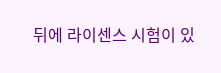뒤에 라이센스 시험이 있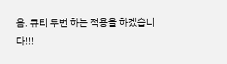음. 큐티 두번 하는 적용을 하겠습니다!!!